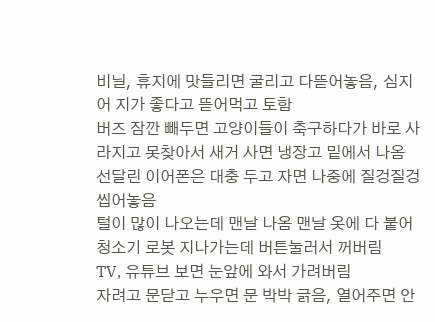비닐, 휴지에 맛들리면 굴리고 다뜯어놓음, 심지어 지가 좋다고 뜯어먹고 토함
버즈 잠깐 빼두면 고양이들이 축구하다가 바로 사라지고 못찾아서 새거 사면 냉장고 밑에서 나옴
선달린 이어폰은 대충 두고 자면 나중에 질겅질겅 씹어놓음
털이 많이 나오는데 맨날 나옴 맨날 옷에 다 붙어
청소기 로봇 지나가는데 버튼눌러서 꺼버림
TV, 유튜브 보면 눈앞에 와서 가려버림
자려고 문닫고 누우면 문 박박 긁음, 열어주면 안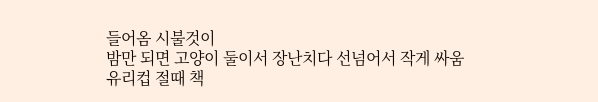들어옴 시불것이
밤만 되면 고양이 둘이서 장난치다 선넘어서 작게 싸움
유리컵 절때 책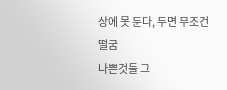상에 못 둔다, 두면 무조건 떨굼
나쁜것들 그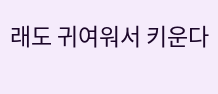래도 귀여워서 키운다